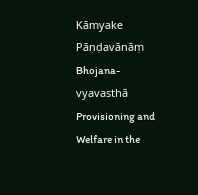Kāmyake Pāṇḍavānāṃ Bhojana-vyavasthā
Provisioning and Welfare in the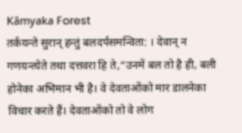Kāmyaka Forest
तर्कयन्ते सुरान् हन्तुं बलदर्पसमन्विता: । देवान् न गणयन्त्येते तथा दत्तवरा हि ते,“उनमें बल तो है ही, बली होनेका अभिमान भी है। वे देवताओंको मार डालनेका विचार करते हैं। देवताओंको तो वे लोग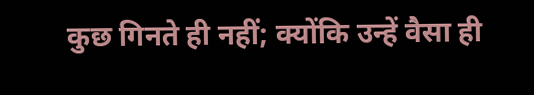कुछ गिनते ही नहीं; क्योंकि उन्हें वैसा ही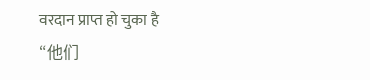वरदान प्राप्त हो चुका है
“他们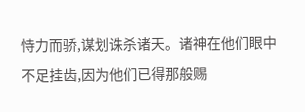恃力而骄,谋划诛杀诸天。诸神在他们眼中不足挂齿,因为他们已得那般赐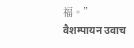福。”
वैशम्पायन उवाच